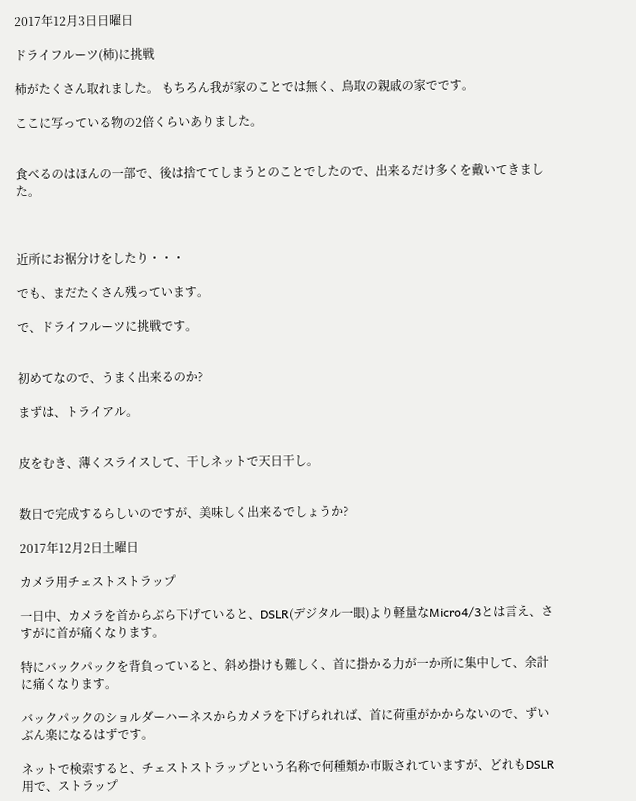2017年12月3日日曜日

ドライフルーツ(柿)に挑戦

柿がたくさん取れました。 もちろん我が家のことでは無く、鳥取の親戚の家でです。

ここに写っている物の2倍くらいありました。


食べるのはほんの一部で、後は捨ててしまうとのことでしたので、出来るだけ多くを戴いてきました。



近所にお裾分けをしたり・・・

でも、まだたくさん残っています。

で、ドライフルーツに挑戦です。


初めてなので、うまく出来るのか?

まずは、トライアル。


皮をむき、薄くスライスして、干しネットで天日干し。


数日で完成するらしいのですが、美味しく出来るでしょうか?

2017年12月2日土曜日

カメラ用チェストストラップ

一日中、カメラを首からぶら下げていると、DSLR(デジタル一眼)より軽量なMicro4/3とは言え、さすがに首が痛くなります。

特にバックパックを背負っていると、斜め掛けも難しく、首に掛かる力が一か所に集中して、余計に痛くなります。

バックパックのショルダーハーネスからカメラを下げられれば、首に荷重がかからないので、ずいぶん楽になるはずです。

ネットで検索すると、チェストストラップという名称で何種類か市販されていますが、どれもDSLR用で、ストラップ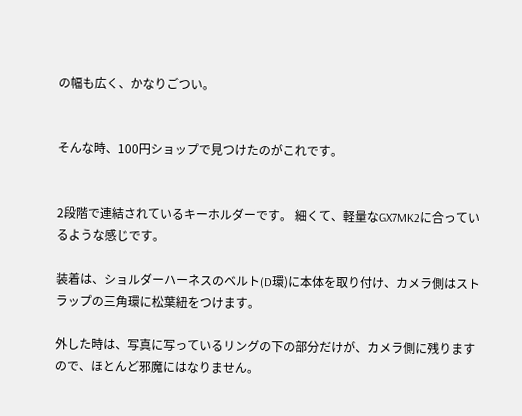の幅も広く、かなりごつい。


そんな時、100円ショップで見つけたのがこれです。


2段階で連結されているキーホルダーです。 細くて、軽量なGX7MK2に合っているような感じです。

装着は、ショルダーハーネスのベルト(D環)に本体を取り付け、カメラ側はストラップの三角環に松葉紐をつけます。

外した時は、写真に写っているリングの下の部分だけが、カメラ側に残りますので、ほとんど邪魔にはなりません。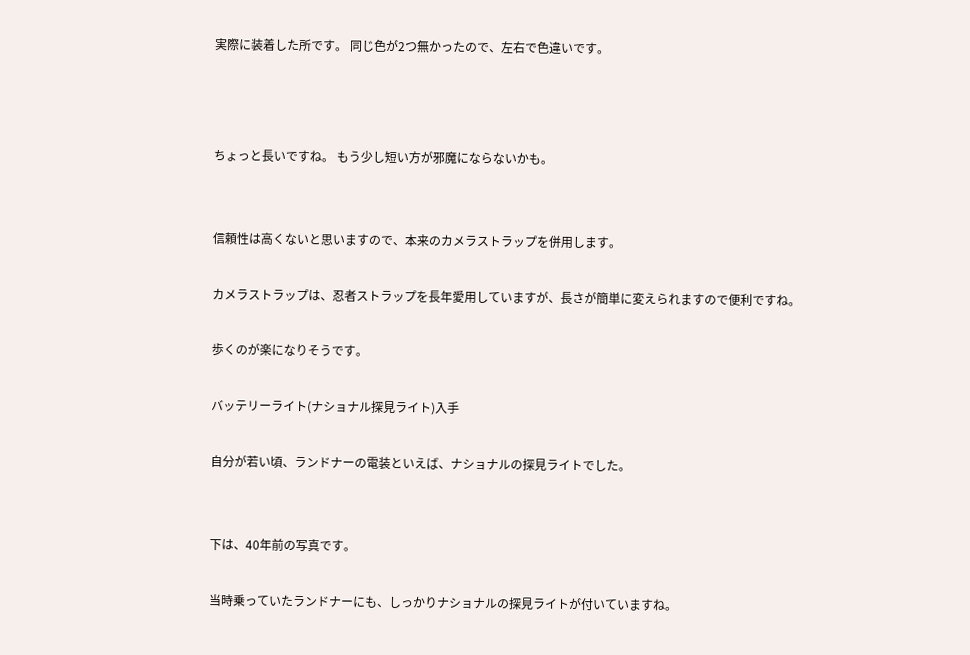実際に装着した所です。 同じ色が2つ無かったので、左右で色違いです。



ちょっと長いですね。 もう少し短い方が邪魔にならないかも。


信頼性は高くないと思いますので、本来のカメラストラップを併用します。

カメラストラップは、忍者ストラップを長年愛用していますが、長さが簡単に変えられますので便利ですね。

歩くのが楽になりそうです。

バッテリーライト(ナショナル探見ライト)入手

自分が若い頃、ランドナーの電装といえば、ナショナルの探見ライトでした。


下は、40年前の写真です。

当時乗っていたランドナーにも、しっかりナショナルの探見ライトが付いていますね。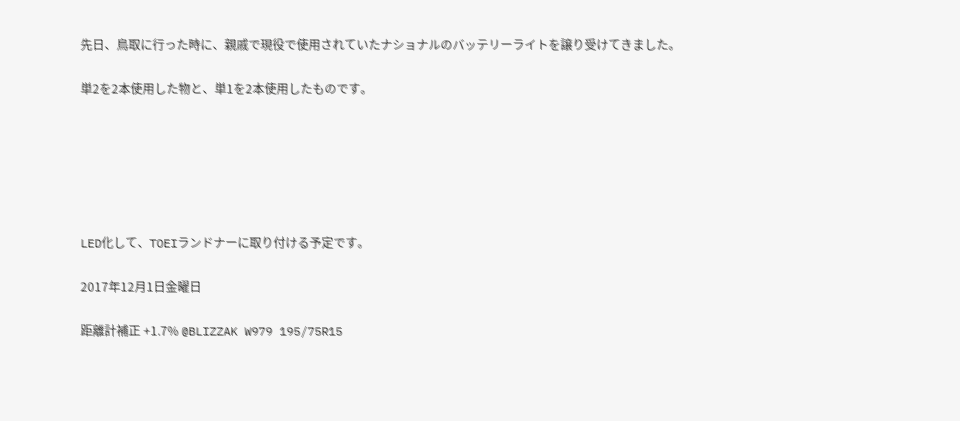先日、鳥取に行った時に、親戚で現役で使用されていたナショナルのバッテリーライトを譲り受けてきました。

単2を2本使用した物と、単1を2本使用したものです。






LED化して、TOEIランドナーに取り付ける予定です。

2017年12月1日金曜日

距離計補正 +1.7% @BLIZZAK W979 195/75R15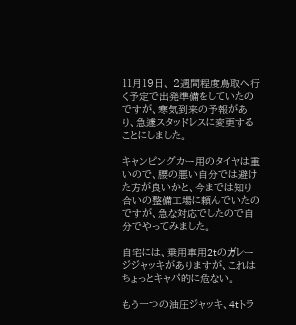11月19日、 2週間程度鳥取へ行く予定で出発準備をしていたのですが、寒気到来の予報があり、急遽スタッドレスに変更することにしました。

キャンピングカー用のタイヤは重いので、腰の悪い自分では避けた方が良いかと、今までは知り合いの整備工場に頼んでいたのですが、急な対応でしたので自分でやってみました。

自宅には、乗用車用2tのガレージジャッキがありますが、これはちょっとキャパ的に危ない。

もう一つの油圧ジャッキ、4tトラ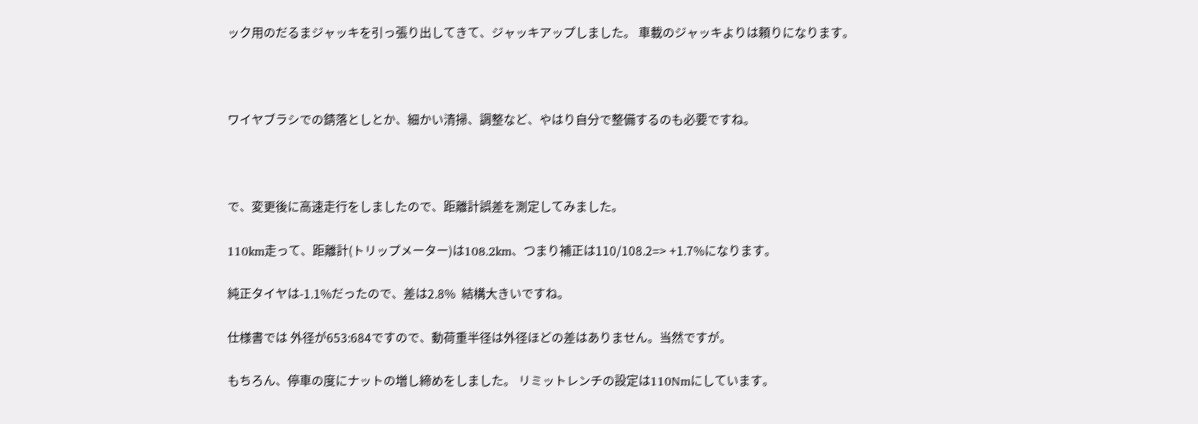ック用のだるまジャッキを引っ張り出してきて、ジャッキアップしました。 車載のジャッキよりは頼りになります。



ワイヤブラシでの錆落としとか、細かい清掃、調整など、やはり自分で整備するのも必要ですね。



で、変更後に高速走行をしましたので、距離計誤差を測定してみました。

110km走って、距離計(トリップメーター)は108.2km、つまり補正は110/108.2=> +1.7%になります。

純正タイヤは-1.1%だったので、差は2.8%  結構大きいですね。

仕様書では 外径が653:684ですので、動荷重半径は外径ほどの差はありません。当然ですが。

もちろん、停車の度にナットの増し締めをしました。 リミットレンチの設定は110Nmにしています。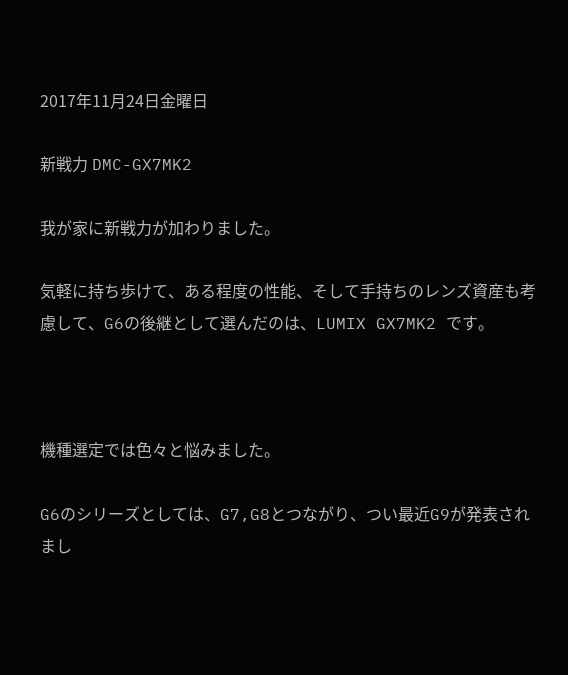2017年11月24日金曜日

新戦力 DMC-GX7MK2

我が家に新戦力が加わりました。

気軽に持ち歩けて、ある程度の性能、そして手持ちのレンズ資産も考慮して、G6の後継として選んだのは、LUMIX GX7MK2 です。



機種選定では色々と悩みました。

G6のシリーズとしては、G7,G8とつながり、つい最近G9が発表されまし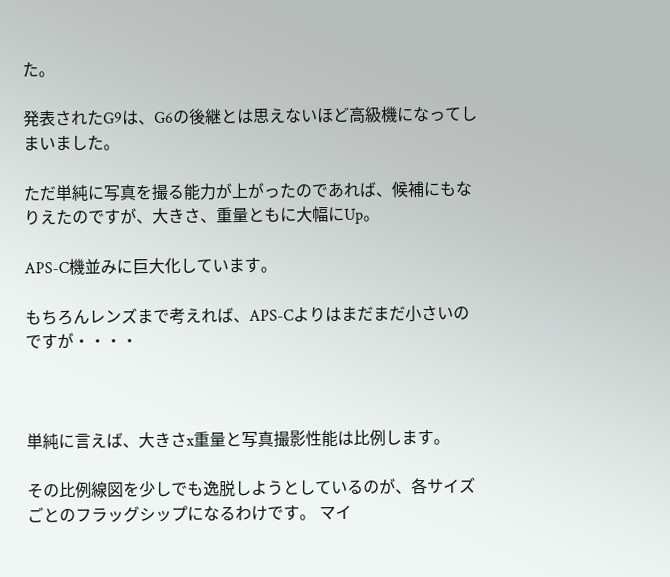た。

発表されたG9は、G6の後継とは思えないほど高級機になってしまいました。

ただ単純に写真を撮る能力が上がったのであれば、候補にもなりえたのですが、大きさ、重量ともに大幅にUp。

APS-C機並みに巨大化しています。

もちろんレンズまで考えれば、APS-Cよりはまだまだ小さいのですが・・・・



単純に言えば、大きさx重量と写真撮影性能は比例します。

その比例線図を少しでも逸脱しようとしているのが、各サイズごとのフラッグシップになるわけです。 マイ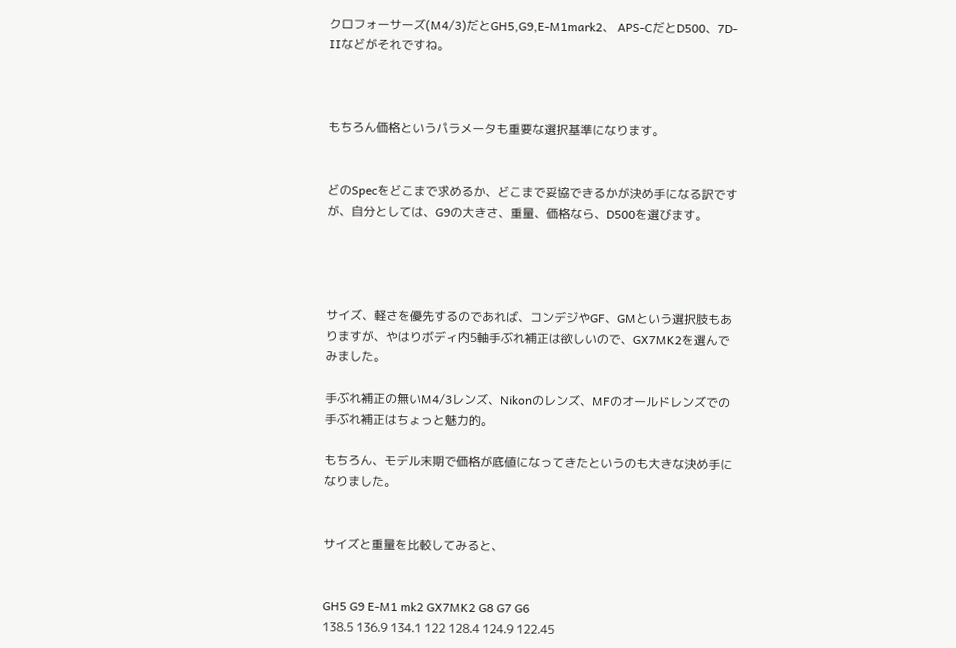クロフォーサーズ(M4/3)だとGH5,G9,E-M1mark2、 APS-CだとD500、7D-IIなどがそれですね。



もちろん価格というパラメータも重要な選択基準になります。


どのSpecをどこまで求めるか、どこまで妥協できるかが決め手になる訳ですが、自分としては、G9の大きさ、重量、価格なら、D500を選びます。




サイズ、軽さを優先するのであれば、コンデジやGF、GMという選択肢もありますが、やはりボディ内5軸手ぶれ補正は欲しいので、GX7MK2を選んでみました。

手ぶれ補正の無いM4/3レンズ、Nikonのレンズ、MFのオールドレンズでの手ぶれ補正はちょっと魅力的。

もちろん、モデル末期で価格が底値になってきたというのも大きな決め手になりました。


サイズと重量を比較してみると、


GH5 G9 E-M1 mk2 GX7MK2 G8 G7 G6
138.5 136.9 134.1 122 128.4 124.9 122.45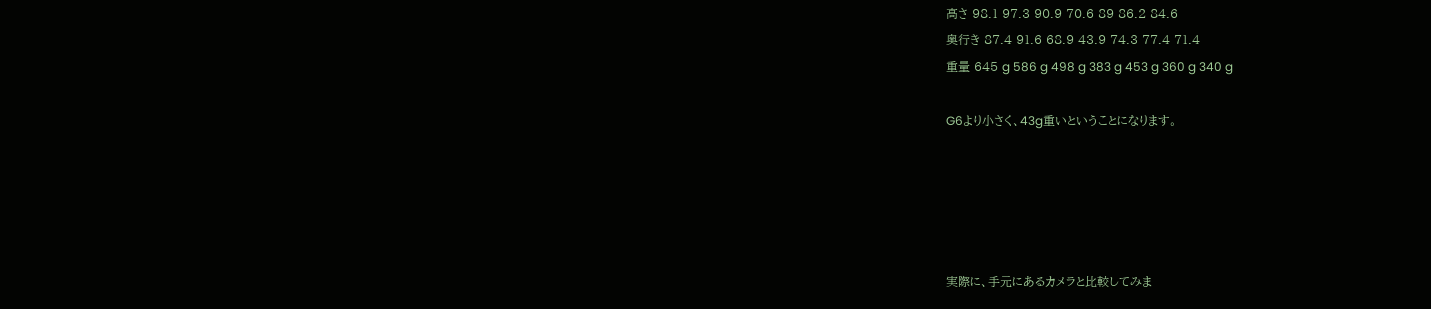高さ 98.1 97.3 90.9 70.6 89 86.2 84.6
奥行き 87.4 91.6 68.9 43.9 74.3 77.4 71.4
重量 645 g 586 g 498 g 383 g 453 g 360 g 340 g

G6より小さく、43g重いということになります。





実際に、手元にあるカメラと比較してみま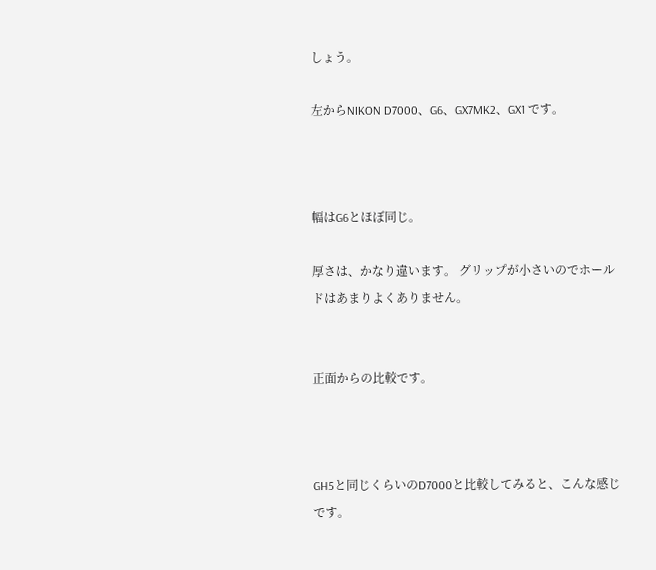しょう。

左からNIKON D7000、G6、GX7MK2、GX1 です。



幅はG6とほぼ同じ。

厚さは、かなり違います。 グリップが小さいのでホールドはあまりよくありません。


正面からの比較です。



GH5と同じくらいのD7000と比較してみると、こんな感じです。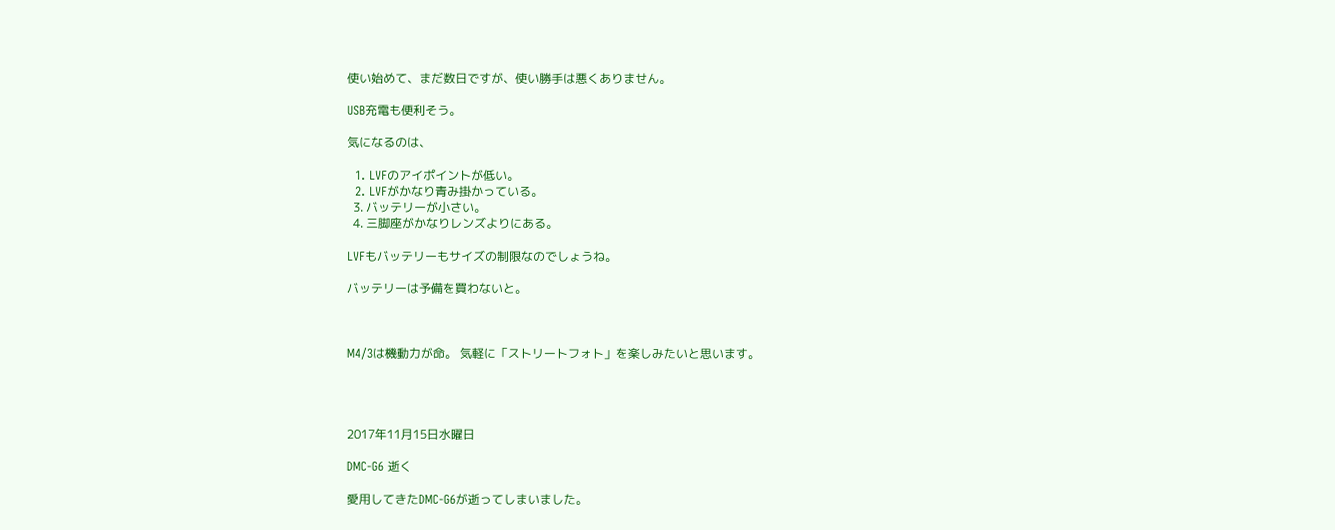使い始めて、まだ数日ですが、使い勝手は悪くありません。

USB充電も便利そう。

気になるのは、

  1. LVFのアイポイントが低い。
  2. LVFがかなり青み掛かっている。
  3. バッテリーが小さい。
  4. 三脚座がかなりレンズよりにある。

LVFもバッテリーもサイズの制限なのでしょうね。

バッテリーは予備を買わないと。



M4/3は機動力が命。 気軽に「ストリートフォト」を楽しみたいと思います。




2017年11月15日水曜日

DMC-G6 逝く

愛用してきたDMC-G6が逝ってしまいました。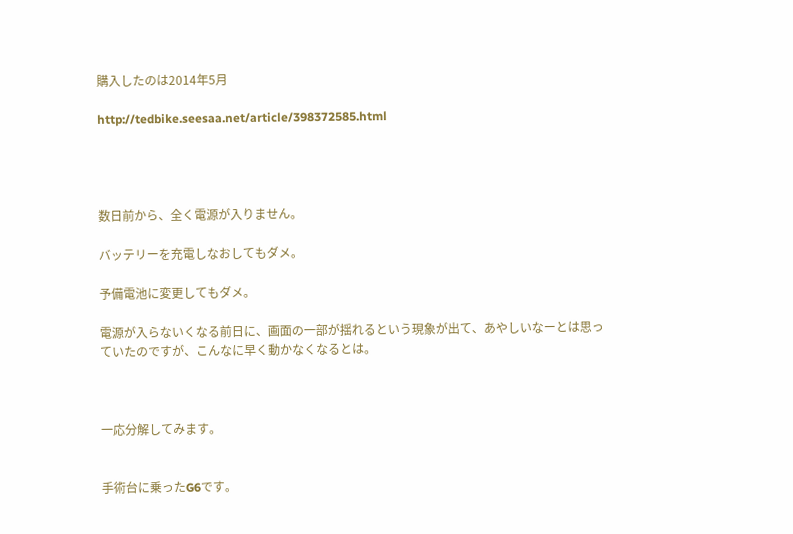購入したのは2014年5月

http://tedbike.seesaa.net/article/398372585.html




数日前から、全く電源が入りません。

バッテリーを充電しなおしてもダメ。

予備電池に変更してもダメ。

電源が入らないくなる前日に、画面の一部が揺れるという現象が出て、あやしいなーとは思っていたのですが、こんなに早く動かなくなるとは。



一応分解してみます。


手術台に乗ったG6です。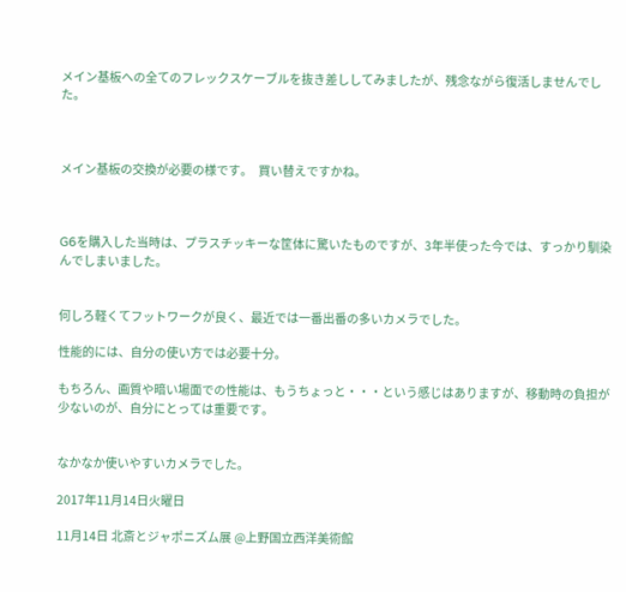メイン基板への全てのフレックスケーブルを抜き差ししてみましたが、残念ながら復活しませんでした。



メイン基板の交換が必要の様です。  買い替えですかね。



G6を購入した当時は、プラスチッキーな筐体に驚いたものですが、3年半使った今では、すっかり馴染んでしまいました。


何しろ軽くてフットワークが良く、最近では一番出番の多いカメラでした。

性能的には、自分の使い方では必要十分。

もちろん、画質や暗い場面での性能は、もうちょっと・・・という感じはありますが、移動時の負担が少ないのが、自分にとっては重要です。


なかなか使いやすいカメラでした。

2017年11月14日火曜日

11月14日 北斎とジャポニズム展 @上野国立西洋美術館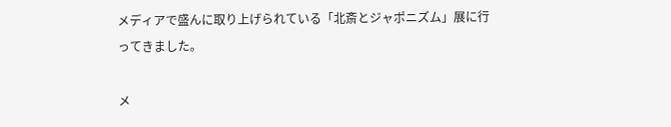メディアで盛んに取り上げられている「北斎とジャポニズム」展に行ってきました。

メ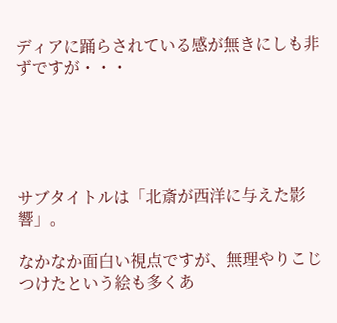ディアに踊らされている感が無きにしも非ずですが・・・





サブタイトルは「北斎が西洋に与えた影響」。

なかなか面白い視点ですが、無理やりこじつけたという絵も多くあ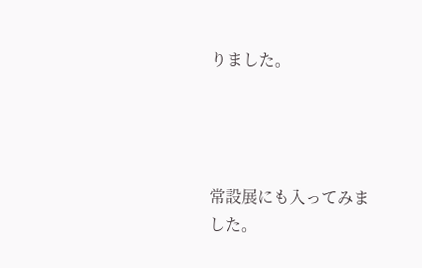りました。




常設展にも入ってみました。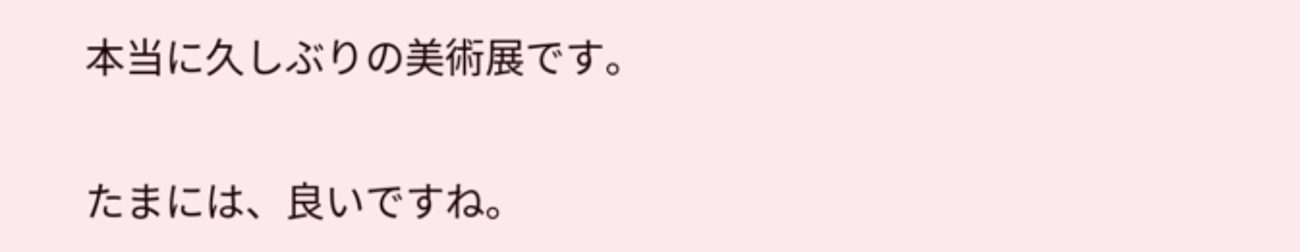本当に久しぶりの美術展です。

たまには、良いですね。